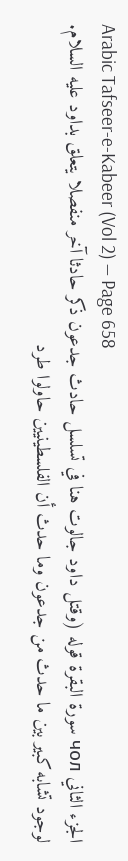Arabic Tafseer-e-Kabeer (Vol 2) — Page 658
الجزء الثاني чол سورة البقرة قوله (وقتل داود جالوت هنا في تسلسل حادث جدعون ذكر حادثا آخر منفصلا يتعلق بداود عليه السلام. لوجود تشابه كبير بين ما حدث من جدعون وما حدث أن الفلسطينيين حاولوا طرد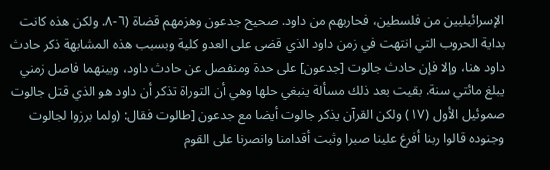الإسرائيليين من فلسطين، فحاربهم من داود. صحيح جدعون وهزمهم قضاة (٦-٨. ولكن هذه كانت بداية الحروب التي انتهت في زمن داود الذي قضى على العدو كلية وبسبب هذه المشابهة ذكر حادث داود هنا، وإلا فإن حادث جالوت [جدعون] على حدة ومنفصل عن حادث داود، وبينهما فاصل زمني يبلغ مائتي سنة. بقيت بعد ذلك مسألة ينبغي حلها وهي أن التوراة تذكر أن داود هو الذي قتل جالوت صموئيل الأول (١٧) ولكن القرآن يذكر جالوت أيضا مع جدعون [طالوت فقال: (ولما برزوا لجالوت وجنوده قالوا ربنا أفرغ علينا صبرا وثبت أقدامنا وانصرنا على القوم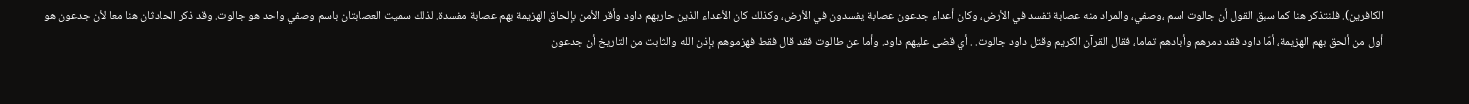الكافرين). فلنتذكر هنا كما سبق القول أن جالوت اسم ،وصفي، والمراد منه عصابة تفسد في الأرض، وكان أعداء جدعون عصابة يفسدون في الأرض، وكذلك كان الأعداء الذين حاربهم داود وأقر الأمن بإلحاق الهزيمة بهم عصابة مفسدة. لذلك سميت العصابتان باسم وصفي واحد هو جالوت. وقد ذكر الحادثان هنا معا لأن جدعون هو أول من ألحق بهم الهزيمة، أمّا داود فقد دمرهم وأبادهم تماما، فقال القرآن الكريم وقتل داود جالوت. . أي قضى عليهم داود. وأما عن طالوت فقد قال فقط فهزموهم بإذن الله والثابت من التاريخ أن جدعون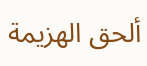ألحق الهزيمة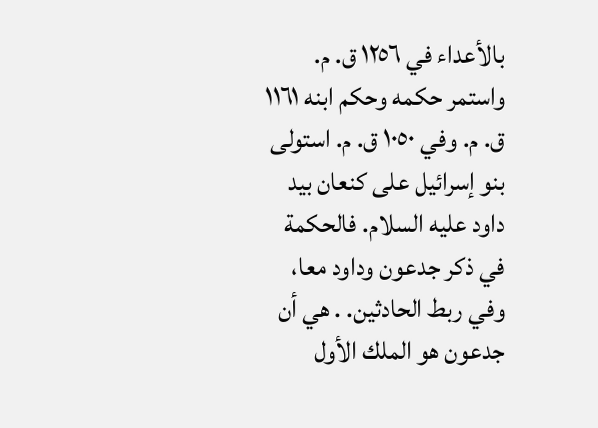بالأعداء في ١٢٥٦ ق. م. واستمر حكمه وحكم ابنه ١١٦١ ق. م. وفي ١٠٥٠ ق. م. استولى بنو إسرائيل على كنعان بيد داود عليه السلام. فالحكمة في ذكر جدعون وداود معا، وفي ربط الحادثين. . هي أن جدعون هو الملك الأول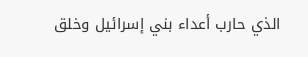الذي حارب أعداء بني إسرائيل وخلق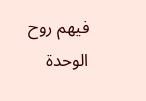فيهم روح الوحدة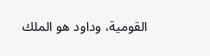القومية، وداود هو الملك